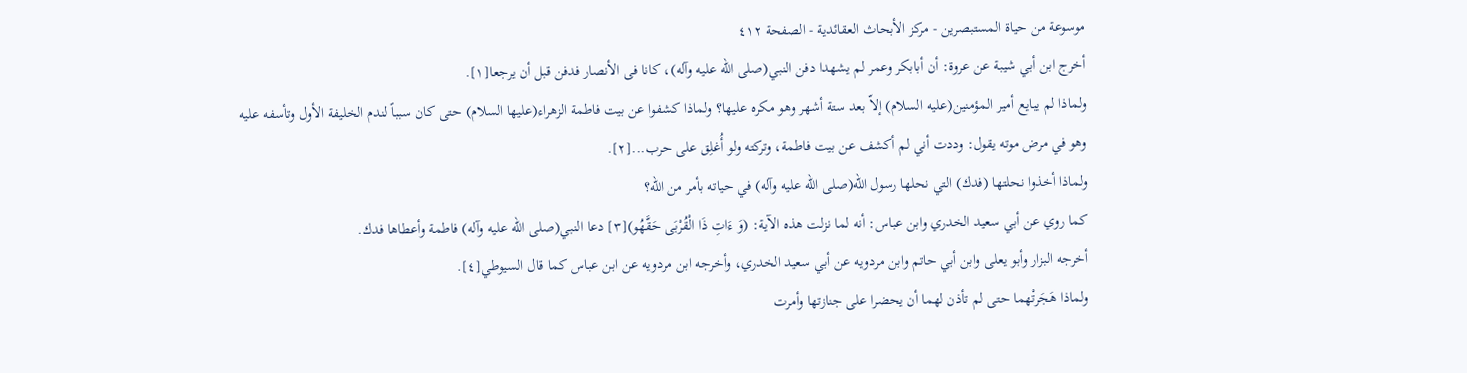موسوعة من حياة المستبصرين - مركز الأبحاث العقائدية - الصفحة ٤١٢
أخرج ابن أبي شيبة عن عروة: أن أبابكر وعمر لم يشهدا دفن النبي(صلى الله عليه وآله)، كانا فى الأنصار فدفن قبل أن يرجعا[١].
ولماذا لم يبايع أمير المؤمنين(عليه السلام) إلاّ بعد ستة أشهر وهو مكره عليها؟ ولماذا كشفوا عن بيت فاطمة الزهراء(عليها السلام) حتى كان سبباً لندم الخليفة الأول وتأسفه عليه وهو في مرض موته يقول: وددت أني لم أكشف عن بيت فاطمة، وتركته ولو أُغلِق على حرب...[٢].
ولماذا أخذوا نحلتها (فدك) التي نحلها رسول الله(صلى الله عليه وآله) في حياته بأمر من الله؟
كما روي عن أبي سعيد الخدري وابن عباس: أنه لما نزلت هذه الآية: (وَ ءَاتِ ذَا الْقُرْبَى حَقَّهُو)[٣] دعا النبي(صلى الله عليه وآله) فاطمة وأعطاها فدك.
أخرجه البزار وأبو يعلى وابن أبي حاتم وابن مردويه عن أبي سعيد الخدري، وأخرجه ابن مردويه عن ابن عباس كما قال السيوطي[٤].
ولماذا هَجَرتْهما حتى لم تأذن لهما أن يحضرا على جنازتها وأمرت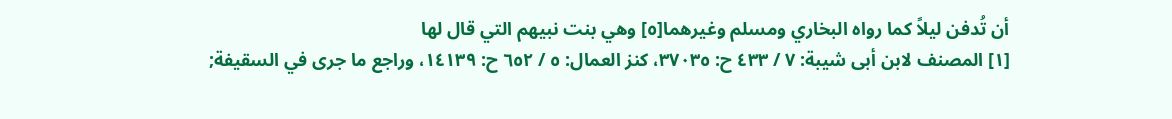أن تُدفن ليلاً كما رواه البخاري ومسلم وغيرهما[٥] وهي بنت نبيهم التي قال لها
[١] المصنف لابن أبى شيبة: ٧ / ٤٣٣ ح: ٣٧٠٣٥، كنز العمال: ٥ / ٦٥٢ ح: ١٤١٣٩، وراجع ما جرى في السقيفة;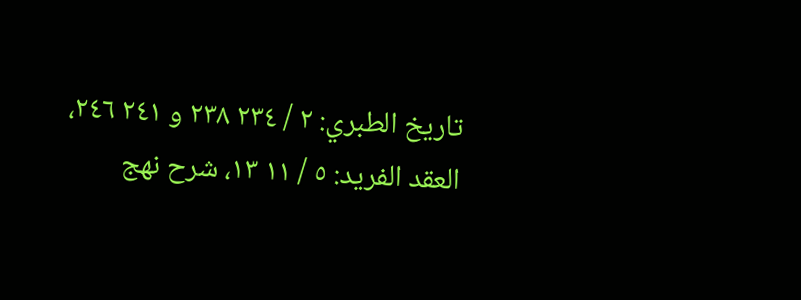تاريخ الطبري: ٢ / ٢٣٤ ٢٣٨ و ٢٤١ ٢٤٦، العقد الفريد: ٥ / ١١ ١٣، شرح نهج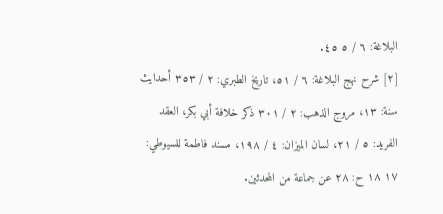البلاغة: ٦ / ٥ ٤٥.
[٢] شرح نهج البلاغة: ٦ / ٥١، تاريخ الطبري: ٢ / ٣٥٣ أحدايث سنة: ١٣، مروج الذهب: ٢ / ٣٠١ ذكر خلافة أبي بكر، العقد الفريد: ٥ / ٢١، لسان الميزان: ٤ / ١٩٨، مسند فاطمة للسيوطي: ١٧ ١٨ ح: ٢٨ عن جماعة من المحدثين.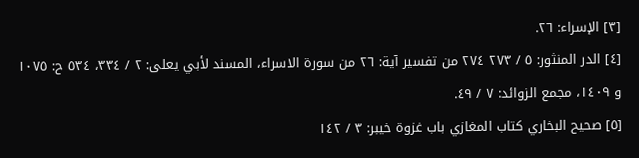[٣] الإسراء: ٢٦.
[٤] الدر المنثور: ٥ / ٢٧٣ ٢٧٤ من تفسير آية: ٢٦ من سورة الاسراء، المسند لأبي يعلى: ٢ / ٣٣٤، ٥٣٤ ح: ١٠٧٥ و ١٤٠٩، مجمع الزوائد: ٧ / ٤٩.
[٥] صحيح البخاري كتاب المغازي باب غزوة خيبر: ٣ / ١٤٢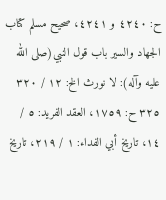ح: ٤٢٤٠ و ٤٢٤١، صحيح مسلم كتاب الجهاد والسير باب قول النبي(صلى الله عليه وآله): لا نورث الخ: ١٢ / ٣٢٠ ٣٢٥ ح: ١٧٥٩، العقد الفريد: ٥ / ١٤، تاريخ أبي الفداء: ١ / ٢١٩، تاريخ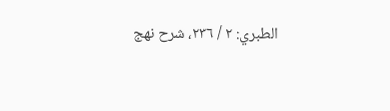الطبري: ٢ / ٢٣٦، شرح نهج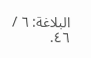البلاغة: ٦ / ٤٦.